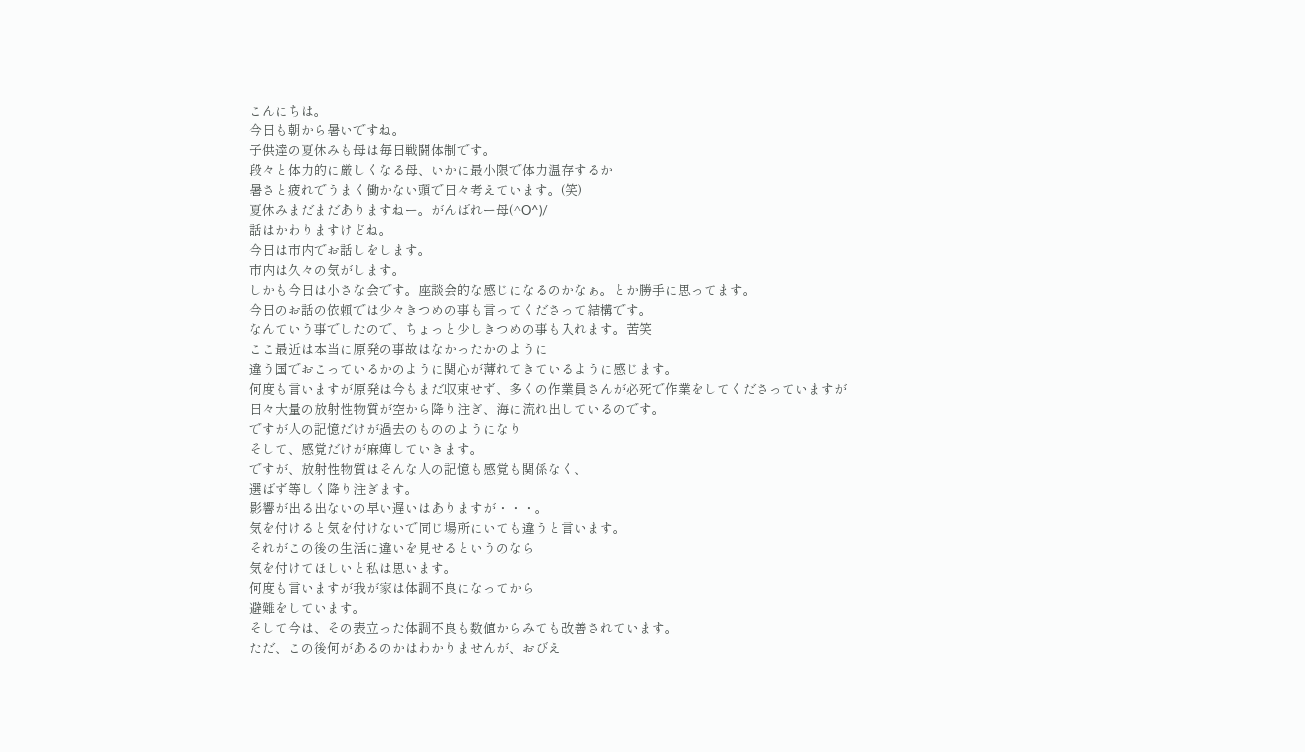こんにちは。
今日も朝から暑いですね。
子供達の夏休みも母は毎日戦闘体制です。
段々と体力的に厳しくなる母、いかに最小限で体力温存するか
暑さと疲れでうまく働かない頭で日々考えています。(笑)
夏休みまだまだありますねー。がんばれー母(^O^)/
話はかわりますけどね。
今日は市内でお話しをします。
市内は久々の気がします。
しかも今日は小さな会です。座談会的な感じになるのかなぁ。とか勝手に思ってます。
今日のお話の依頼では少々きつめの事も言ってくださって結構です。
なんていう事でしたので、ちょっと少しきつめの事も入れます。苦笑
ここ最近は本当に原発の事故はなかったかのように
違う国でおこっているかのように関心が薄れてきているように感じます。
何度も言いますが原発は今もまだ収束せず、多くの作業員さんが必死で作業をしてくださっていますが
日々大量の放射性物質が空から降り注ぎ、海に流れ出しているのです。
ですが人の記憶だけが過去のもののようになり
そして、感覚だけが麻痺していきます。
ですが、放射性物質はそんな人の記憶も感覚も関係なく、
選ばず等しく降り注ぎます。
影響が出る出ないの早い遅いはありますが・・・。
気を付けると気を付けないで同じ場所にいても違うと言います。
それがこの後の生活に違いを見せるというのなら
気を付けてほしいと私は思います。
何度も言いますが我が家は体調不良になってから
避難をしています。
そして今は、その表立った体調不良も数値からみても改善されています。
ただ、この後何があるのかはわかりませんが、おびえ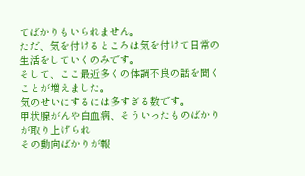てばかりもいられません。
ただ、気を付けるところは気を付けて日常の生活をしていくのみです。
そして、ここ最近多くの体調不良の話を聞くことが増えました。
気のせいにするには多すぎる数です。
甲状腺がんや白血病、そういったものばかりが取り上げられ
その動向ばかりが報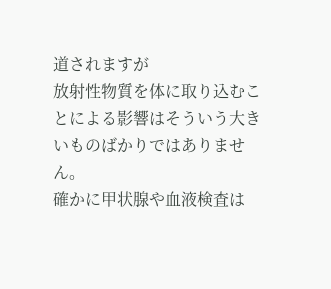道されますが
放射性物質を体に取り込むことによる影響はそういう大きいものばかりではありません。
確かに甲状腺や血液検査は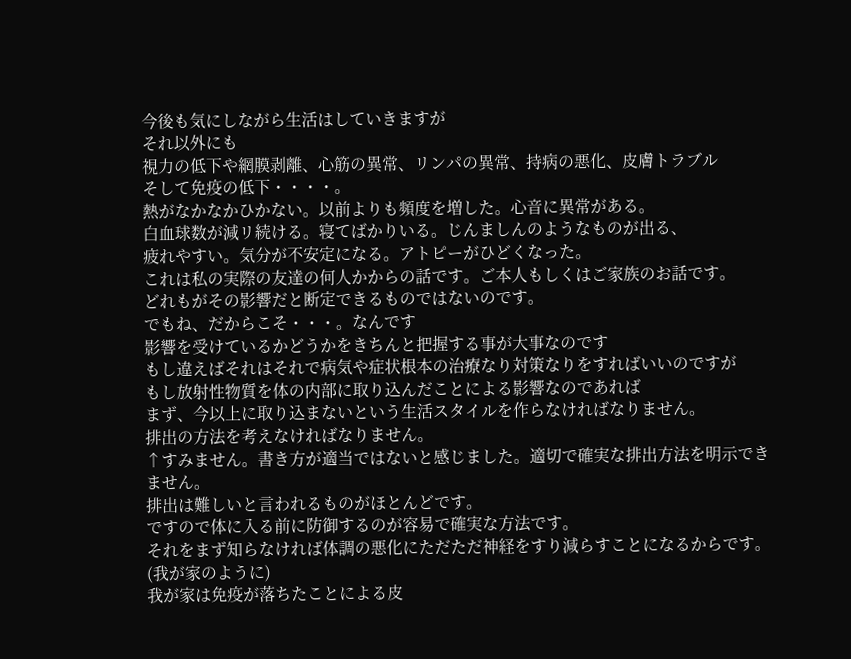今後も気にしながら生活はしていきますが
それ以外にも
視力の低下や網膜剥離、心筋の異常、リンパの異常、持病の悪化、皮膚トラブル
そして免疫の低下・・・・。
熱がなかなかひかない。以前よりも頻度を増した。心音に異常がある。
白血球数が減リ続ける。寝てばかりいる。じんましんのようなものが出る、
疲れやすい。気分が不安定になる。アトピーがひどくなった。
これは私の実際の友達の何人かからの話です。ご本人もしくはご家族のお話です。
どれもがその影響だと断定できるものではないのです。
でもね、だからこそ・・・。なんです
影響を受けているかどうかをきちんと把握する事が大事なのです
もし違えばそれはそれで病気や症状根本の治療なり対策なりをすればいいのですが
もし放射性物質を体の内部に取り込んだことによる影響なのであれば
まず、今以上に取り込まないという生活スタイルを作らなければなりません。
排出の方法を考えなければなりません。
↑すみません。書き方が適当ではないと感じました。適切で確実な排出方法を明示できません。
排出は難しいと言われるものがほとんどです。
ですので体に入る前に防御するのが容易で確実な方法です。
それをまず知らなければ体調の悪化にただただ神経をすり減らすことになるからです。(我が家のように)
我が家は免疫が落ちたことによる皮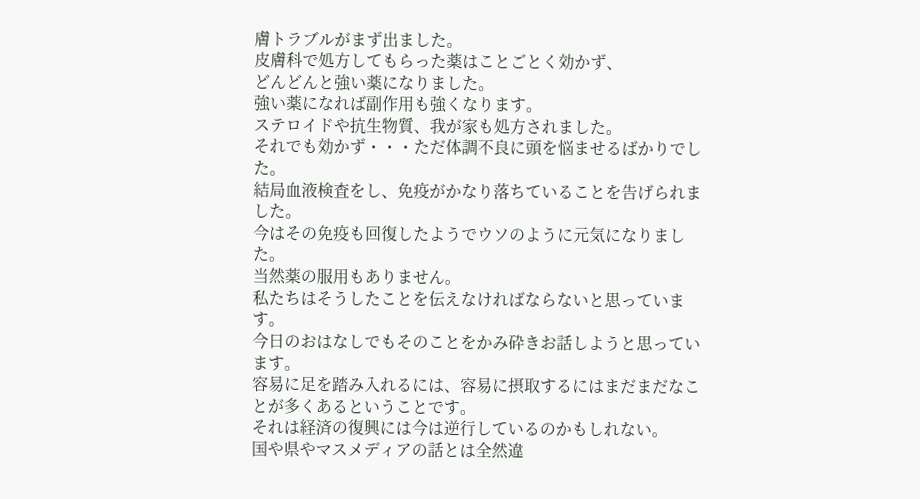膚トラブルがまず出ました。
皮膚科で処方してもらった薬はことごとく効かず、
どんどんと強い薬になりました。
強い薬になれば副作用も強くなります。
ステロイドや抗生物質、我が家も処方されました。
それでも効かず・・・ただ体調不良に頭を悩ませるばかりでした。
結局血液検査をし、免疫がかなり落ちていることを告げられました。
今はその免疫も回復したようでウソのように元気になりました。
当然薬の服用もありません。
私たちはそうしたことを伝えなければならないと思っています。
今日のおはなしでもそのことをかみ砕きお話しようと思っています。
容易に足を踏み入れるには、容易に摂取するにはまだまだなことが多くあるということです。
それは経済の復興には今は逆行しているのかもしれない。
国や県やマスメディアの話とは全然違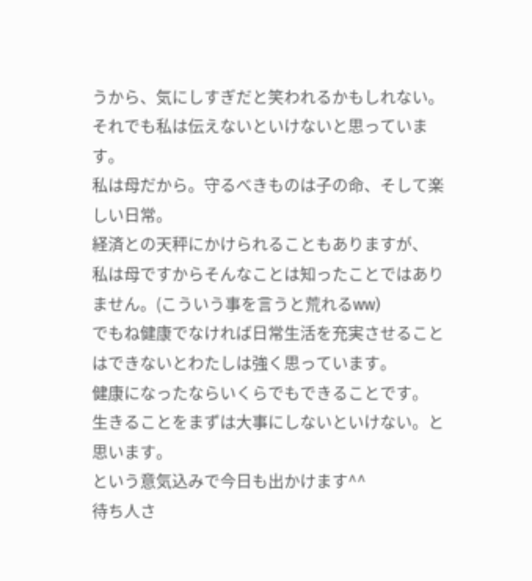うから、気にしすぎだと笑われるかもしれない。
それでも私は伝えないといけないと思っています。
私は母だから。守るべきものは子の命、そして楽しい日常。
経済との天秤にかけられることもありますが、
私は母ですからそんなことは知ったことではありません。(こういう事を言うと荒れるww)
でもね健康でなければ日常生活を充実させることはできないとわたしは強く思っています。
健康になったならいくらでもできることです。
生きることをまずは大事にしないといけない。と思います。
という意気込みで今日も出かけます^^
待ち人さ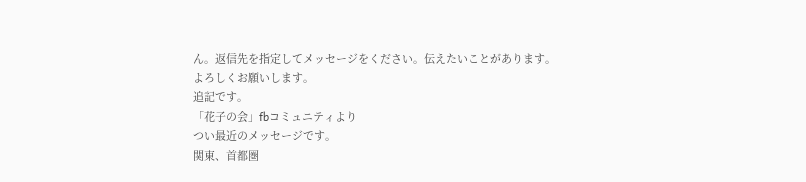ん。返信先を指定してメッセージをください。伝えたいことがあります。
よろしくお願いします。
追記です。
「花子の会」fbコミュニティより
つい最近のメッセージです。
関東、首都圏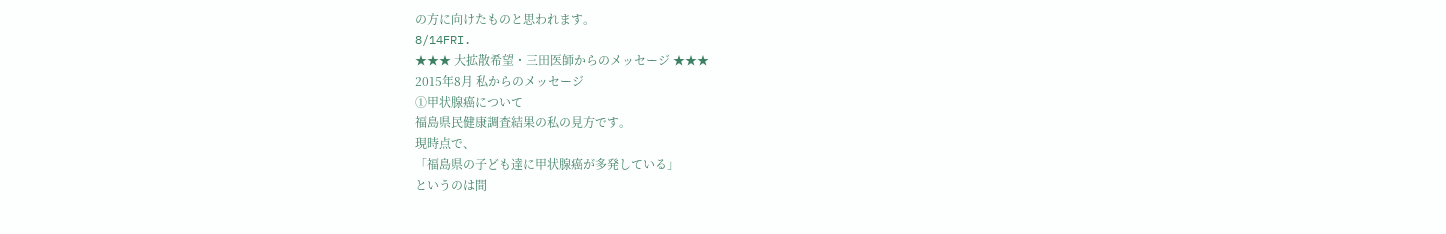の方に向けたものと思われます。
8/14FRI.
★★★ 大拡散希望・三田医師からのメッセージ ★★★
2015年8月 私からのメッセージ
①甲状腺癌について
福島県民健康調査結果の私の見方です。
現時点で、
「福島県の子ども達に甲状腺癌が多発している」
というのは間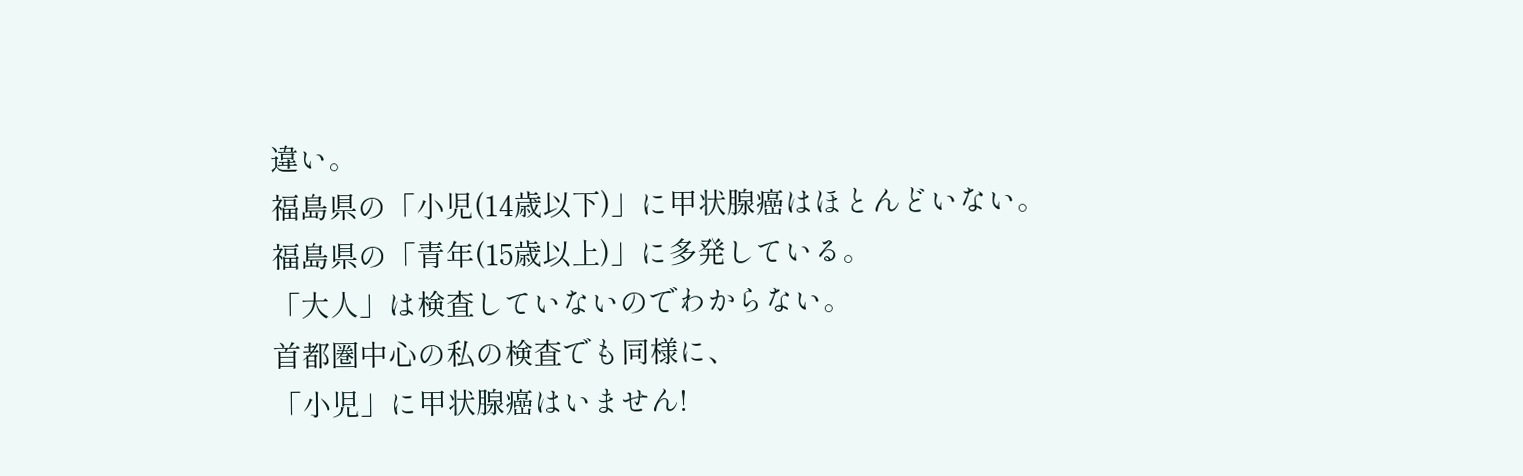違い。
福島県の「小児(14歳以下)」に甲状腺癌はほとんどいない。
福島県の「青年(15歳以上)」に多発している。
「大人」は検査していないのでわからない。
首都圏中心の私の検査でも同様に、
「小児」に甲状腺癌はいません!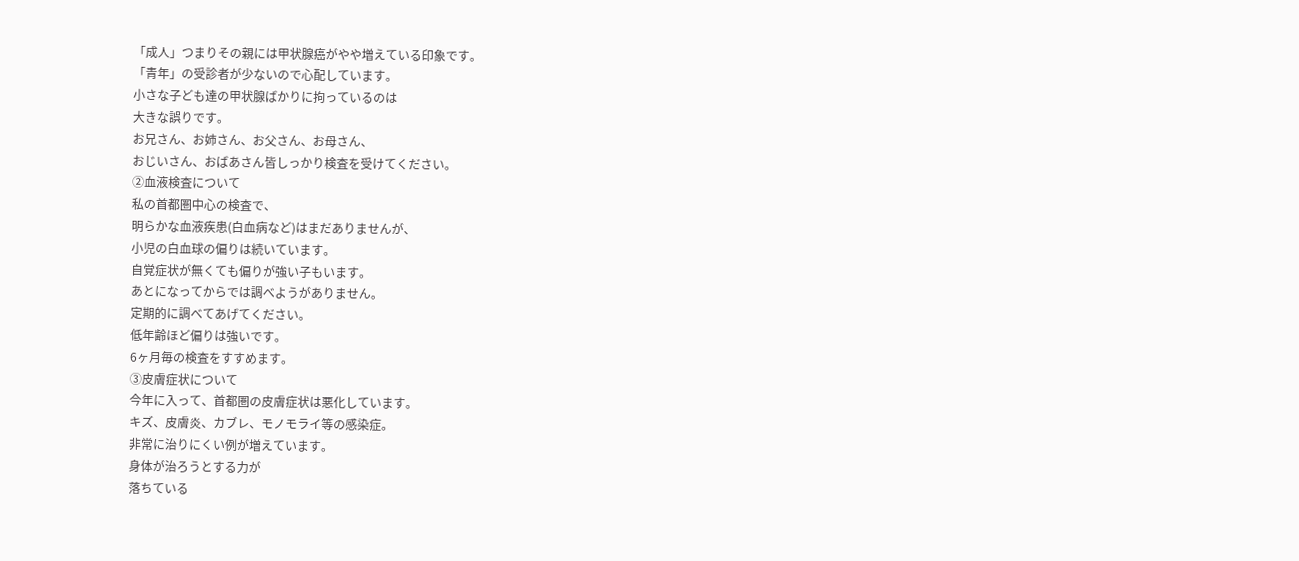「成人」つまりその親には甲状腺癌がやや増えている印象です。
「青年」の受診者が少ないので心配しています。
小さな子ども達の甲状腺ばかりに拘っているのは
大きな誤りです。
お兄さん、お姉さん、お父さん、お母さん、
おじいさん、おばあさん皆しっかり検査を受けてください。
②血液検査について
私の首都圏中心の検査で、
明らかな血液疾患(白血病など)はまだありませんが、
小児の白血球の偏りは続いています。
自覚症状が無くても偏りが強い子もいます。
あとになってからでは調べようがありません。
定期的に調べてあげてください。
低年齢ほど偏りは強いです。
6ヶ月毎の検査をすすめます。
③皮膚症状について
今年に入って、首都圏の皮膚症状は悪化しています。
キズ、皮膚炎、カブレ、モノモライ等の感染症。
非常に治りにくい例が増えています。
身体が治ろうとする力が
落ちている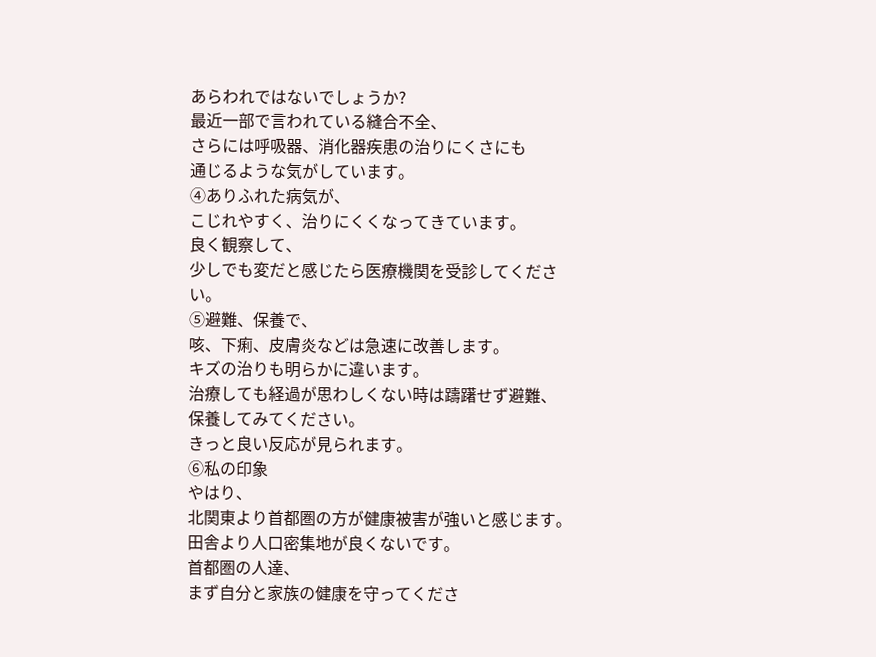あらわれではないでしょうか?
最近一部で言われている縫合不全、
さらには呼吸器、消化器疾患の治りにくさにも
通じるような気がしています。
④ありふれた病気が、
こじれやすく、治りにくくなってきています。
良く観察して、
少しでも変だと感じたら医療機関を受診してください。
⑤避難、保養で、
咳、下痢、皮膚炎などは急速に改善します。
キズの治りも明らかに違います。
治療しても経過が思わしくない時は躊躇せず避難、
保養してみてください。
きっと良い反応が見られます。
⑥私の印象
やはり、
北関東より首都圏の方が健康被害が強いと感じます。
田舎より人口密集地が良くないです。
首都圏の人達、
まず自分と家族の健康を守ってくださ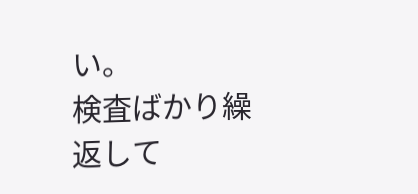い。
検査ばかり繰返して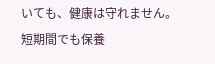いても、健康は守れません。
短期間でも保養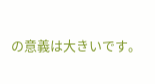の意義は大きいです。